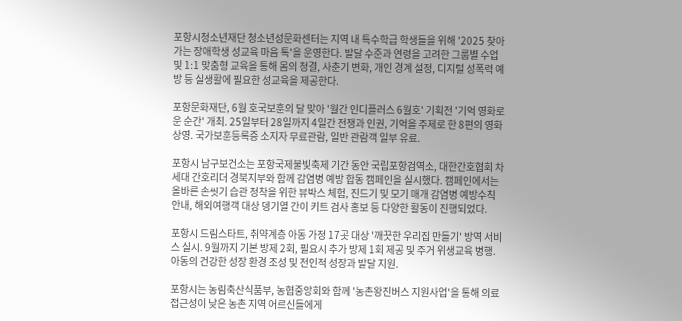포항시청소년재단 청소년성문화센터는 지역 내 특수학급 학생들을 위해 '2025 찾아가는 장애학생 성교육 마음 톡'을 운영한다. 발달 수준과 연령을 고려한 그룹별 수업 및 1:1 맞춤형 교육을 통해 몸의 청결, 사춘기 변화, 개인 경계 설정, 디지털 성폭력 예방 등 실생활에 필요한 성교육을 제공한다.

포항문화재단, 6월 호국보훈의 달 맞아 '월간 인디플러스 6월호' 기획전 '기억 영화로운 순간' 개최. 25일부터 28일까지 4일간 전쟁과 인권, 기억을 주제로 한 8편의 영화 상영. 국가보훈등록증 소지자 무료관람, 일반 관람객 일부 유료.

포항시 남구보건소는 포항국제불빛축제 기간 동안 국립포항검역소, 대한간호협회 차세대 간호리더 경북지부와 함께 감염병 예방 합동 캠페인을 실시했다. 캠페인에서는 올바른 손씻기 습관 정착을 위한 뷰박스 체험, 진드기 및 모기 매개 감염병 예방수칙 안내, 해외여행객 대상 뎅기열 간이 키트 검사 홍보 등 다양한 활동이 진행되었다.

포항시 드림스타트, 취약계층 아동 가정 17곳 대상 '깨끗한 우리집 만들기' 방역 서비스 실시. 9월까지 기본 방제 2회, 필요시 추가 방제 1회 제공 및 주거 위생교육 병행. 아동의 건강한 성장 환경 조성 및 전인적 성장과 발달 지원.

포항시는 농림축산식품부, 농협중앙회와 함께 '농촌왕진버스 지원사업'을 통해 의료 접근성이 낮은 농촌 지역 어르신들에게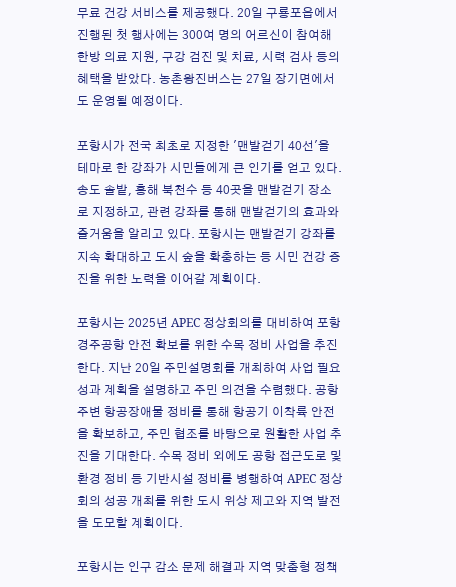무료 건강 서비스를 제공했다. 20일 구룡포읍에서 진행된 첫 행사에는 300여 명의 어르신이 참여해 한방 의료 지원, 구강 검진 및 치료, 시력 검사 등의 혜택을 받았다. 농촌왕진버스는 27일 장기면에서도 운영될 예정이다.

포항시가 전국 최초로 지정한 '맨발걷기 40선'을 테마로 한 강좌가 시민들에게 큰 인기를 얻고 있다. 송도 솔밭, 흥해 북천수 등 40곳을 맨발걷기 장소로 지정하고, 관련 강좌를 통해 맨발걷기의 효과와 즐거움을 알리고 있다. 포항시는 맨발걷기 강좌를 지속 확대하고 도시 숲을 확충하는 등 시민 건강 증진을 위한 노력을 이어갈 계획이다.

포항시는 2025년 APEC 정상회의를 대비하여 포항경주공항 안전 확보를 위한 수목 정비 사업을 추진한다. 지난 20일 주민설명회를 개최하여 사업 필요성과 계획을 설명하고 주민 의견을 수렴했다. 공항 주변 항공장애물 정비를 통해 항공기 이착륙 안전을 확보하고, 주민 협조를 바탕으로 원활한 사업 추진을 기대한다. 수목 정비 외에도 공항 접근도로 및 환경 정비 등 기반시설 정비를 병행하여 APEC 정상회의 성공 개최를 위한 도시 위상 제고와 지역 발전을 도모할 계획이다.

포항시는 인구 감소 문제 해결과 지역 맞춤형 정책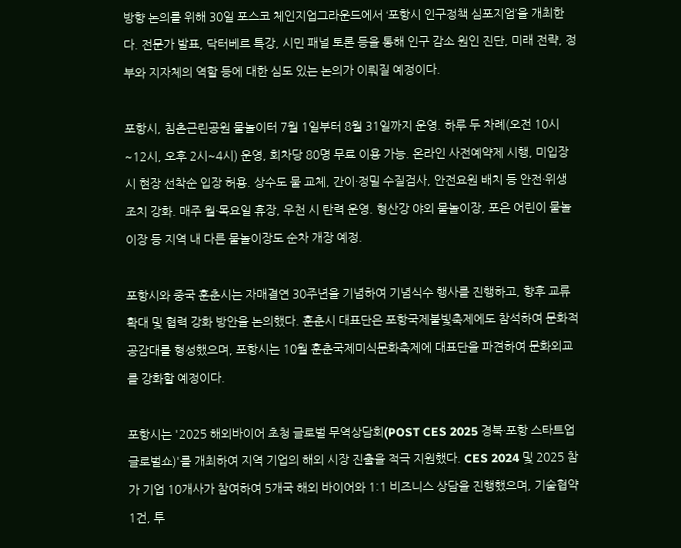방향 논의를 위해 30일 포스코 체인지업그라운드에서 ‘포항시 인구정책 심포지엄’을 개최한다. 전문가 발표, 닥터베르 특강, 시민 패널 토론 등을 통해 인구 감소 원인 진단, 미래 전략, 정부와 지자체의 역할 등에 대한 심도 있는 논의가 이뤄질 예정이다.

포항시, 침촌근린공원 물놀이터 7월 1일부터 8월 31일까지 운영. 하루 두 차례(오전 10시~12시, 오후 2시~4시) 운영, 회차당 80명 무료 이용 가능. 온라인 사전예약제 시행, 미입장 시 현장 선착순 입장 허용. 상수도 물 교체, 간이·정밀 수질검사, 안전요원 배치 등 안전·위생 조치 강화. 매주 월·목요일 휴장, 우천 시 탄력 운영. 형산강 야외 물놀이장, 포은 어린이 물놀이장 등 지역 내 다른 물놀이장도 순차 개장 예정.

포항시와 중국 훈춘시는 자매결연 30주년을 기념하여 기념식수 행사를 진행하고, 향후 교류 확대 및 협력 강화 방안을 논의했다. 훈춘시 대표단은 포항국제불빛축제에도 참석하여 문화적 공감대를 형성했으며, 포항시는 10월 훈춘국제미식문화축제에 대표단을 파견하여 문화외교를 강화할 예정이다.

포항시는 '2025 해외바이어 초청 글로벌 무역상담회(POST CES 2025 경북·포항 스타트업 글로벌쇼)'를 개최하여 지역 기업의 해외 시장 진출을 적극 지원했다. CES 2024 및 2025 참가 기업 10개사가 참여하여 5개국 해외 바이어와 1:1 비즈니스 상담을 진행했으며, 기술협약 1건, 투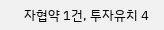자협약 1건, 투자유치 4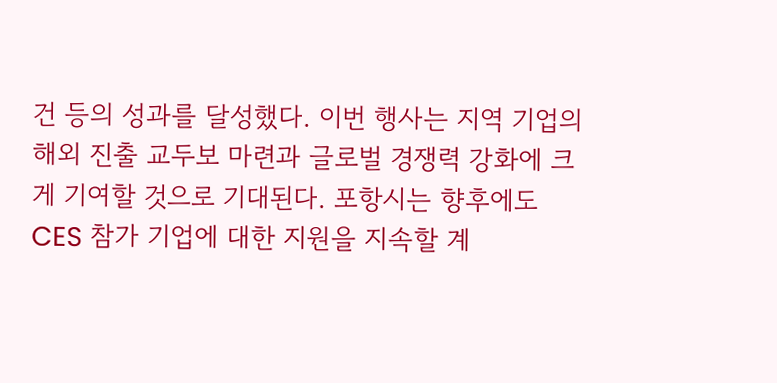건 등의 성과를 달성했다. 이번 행사는 지역 기업의 해외 진출 교두보 마련과 글로벌 경쟁력 강화에 크게 기여할 것으로 기대된다. 포항시는 향후에도 CES 참가 기업에 대한 지원을 지속할 계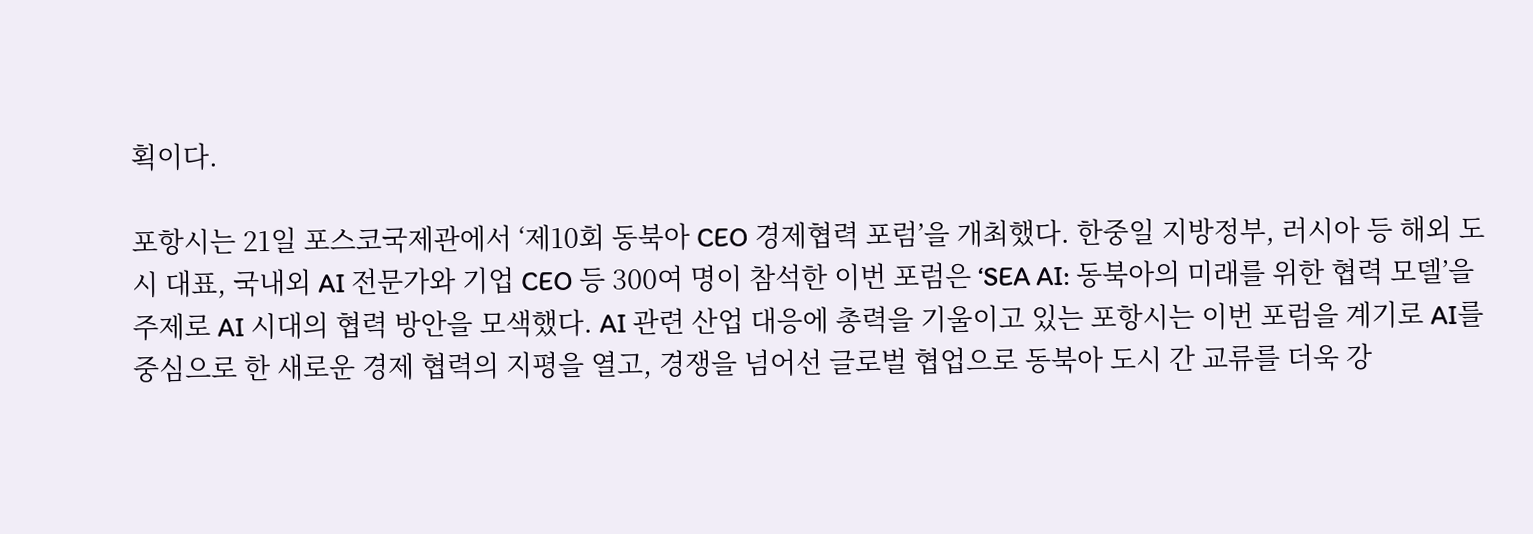획이다.

포항시는 21일 포스코국제관에서 ‘제10회 동북아 CEO 경제협력 포럼’을 개최했다. 한중일 지방정부, 러시아 등 해외 도시 대표, 국내외 AI 전문가와 기업 CEO 등 300여 명이 참석한 이번 포럼은 ‘SEA AI: 동북아의 미래를 위한 협력 모델’을 주제로 AI 시대의 협력 방안을 모색했다. AI 관련 산업 대응에 총력을 기울이고 있는 포항시는 이번 포럼을 계기로 AI를 중심으로 한 새로운 경제 협력의 지평을 열고, 경쟁을 넘어선 글로벌 협업으로 동북아 도시 간 교류를 더욱 강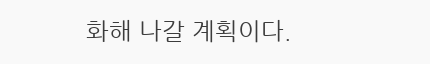화해 나갈 계획이다.